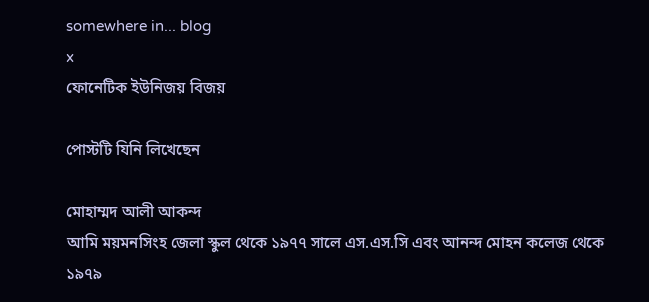somewhere in... blog
x
ফোনেটিক ইউনিজয় বিজয়

পোস্টটি যিনি লিখেছেন

মোহাম্মদ আলী আকন্দ
আমি ময়মনসিংহ জেলা স্কুল থেকে ১৯৭৭ সালে এস.এস.সি এবং আনন্দ মোহন কলেজ থেকে ১৯৭৯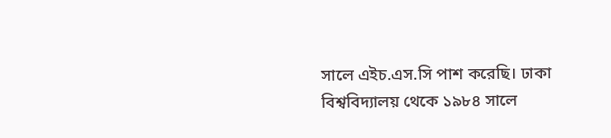সালে এইচ.এস.সি পাশ করেছি। ঢাকা বিশ্ববিদ্যালয় থেকে ১৯৮৪ সালে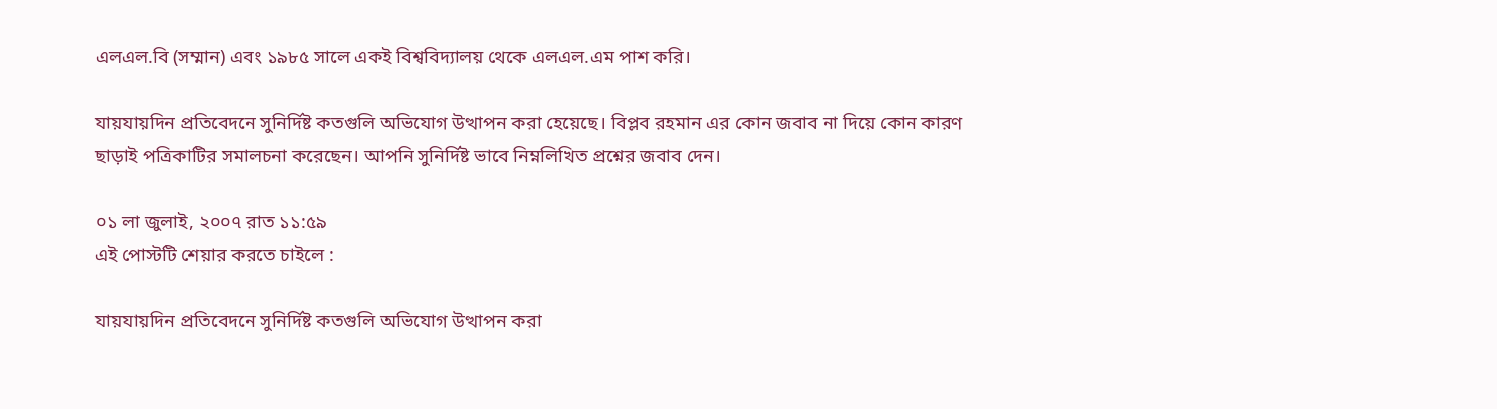এলএল.বি (সম্মান) এবং ১৯৮৫ সালে একই বিশ্ববিদ্যালয় থেকে এলএল.এম পাশ করি।

যায়যায়দিন প্রতিবেদনে সুনির্দিষ্ট কতগুলি অভিযোগ উত্থাপন করা হেয়েছে। বিপ্লব রহমান এর কোন জবাব না দিয়ে কোন কারণ ছাড়াই পত্রিকাটির সমালচনা করেছেন। আপনি সুনির্দিষ্ট ভাবে নিম্নলিখিত প্রশ্নের জবাব দেন।

০১ লা জুলাই, ২০০৭ রাত ১১:৫৯
এই পোস্টটি শেয়ার করতে চাইলে :

যায়যায়দিন প্রতিবেদনে সুনির্দিষ্ট কতগুলি অভিযোগ উত্থাপন করা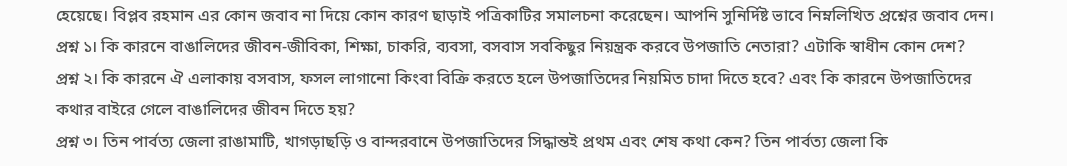হেয়েছে। বিপ্লব রহমান এর কোন জবাব না দিয়ে কোন কারণ ছাড়াই পত্রিকাটির সমালচনা করেছেন। আপনি সুনির্দিষ্ট ভাবে নিম্নলিখিত প্রশ্নের জবাব দেন।
প্রশ্ন ১। কি কারনে বাঙালিদের জীবন-জীবিকা, শিক্ষা, চাকরি, ব্যবসা, বসবাস সবকিছুর নিয়ন্ত্রক করবে উপজাতি নেতারা? এটাকি স্বাধীন কোন দেশ?
প্রশ্ন ২। কি কারনে ঐ এলাকায় বসবাস, ফসল লাগানো কিংবা বিক্রি করতে হলে উপজাতিদের নিয়মিত চাদা দিতে হবে? এবং কি কারনে উপজাতিদের কথার বাইরে গেলে বাঙালিদের জীবন দিতে হয়?
প্রশ্ন ৩। তিন পার্বত্য জেলা রাঙামাটি, খাগড়াছড়ি ও বান্দরবানে উপজাতিদের সিদ্ধান্তই প্রথম এবং শেষ কথা কেন? তিন পার্বত্য জেলা কি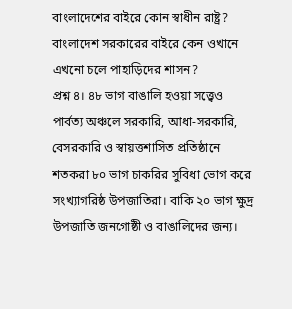বাংলাদেশের বাইরে কোন স্বাধীন রাষ্ট্র? বাংলাদেশ সরকারের বাইরে কেন ওখানে এখনো চলে পাহাড়িদের শাসন?
প্রশ্ন ৪। ৪৮ ভাগ বাঙালি হওয়া সত্ত্বেও পার্বত্য অঞ্চলে সরকারি, আধা-সরকারি, বেসরকারি ও স্বায়ত্তশাসিত প্রতিষ্ঠানে শতকরা ৮০ ভাগ চাকরির সুবিধা ভোগ করে সংখ্যাগরিষ্ঠ উপজাতিরা। বাকি ২০ ভাগ ক্ষুদ্র উপজাতি জনগোষ্ঠী ও বাঙালিদের জন্য।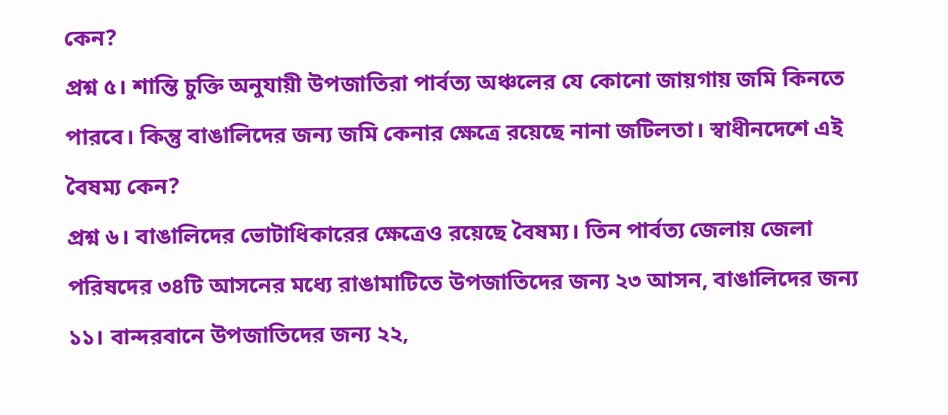কেন?
প্রশ্ন ৫। শান্তি চুক্তি অনুযায়ী উপজাতিরা পার্বত্য অঞ্চলের যে কোনো জায়গায় জমি কিনতে পারবে। কিন্তু বাঙালিদের জন্য জমি কেনার ক্ষেত্রে রয়েছে নানা জটিলতা। স্বাধীনদেশে এই বৈষম্য কেন?
প্রশ্ন ৬। বাঙালিদের ভোটাধিকারের ক্ষেত্রেও রয়েছে বৈষম্য। তিন পার্বত্য জেলায় জেলা পরিষদের ৩৪টি আসনের মধ্যে রাঙামাটিতে উপজাতিদের জন্য ২৩ আসন, বাঙালিদের জন্য ১১। বান্দরবানে উপজাতিদের জন্য ২২,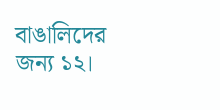বাঙালিদের জন্য ১২।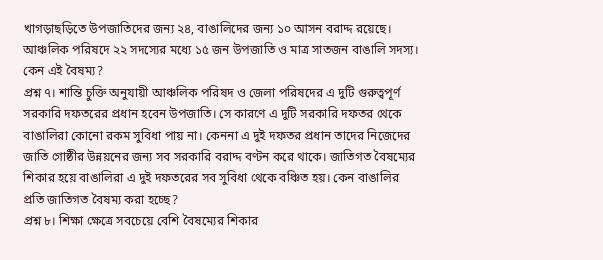খাগড়াছড়িতে উপজাতিদের জন্য ২৪, বাঙালিদের জন্য ১০ আসন বরাদ্দ রয়েছে। আঞ্চলিক পরিষদে ২২ সদস্যের মধ্যে ১৫ জন উপজাতি ও মাত্র সাতজন বাঙালি সদস্য। কেন এই বৈষম্য?
প্রশ্ন ৭। শান্তি চুক্তি অনুযায়ী আঞ্চলিক পরিষদ ও জেলা পরিষদের এ দুটি গুরুত্বপূর্ণ সরকারি দফতরের প্রধান হবেন উপজাতি। সে কারণে এ দুটি সরকারি দফতর থেকে বাঙালিরা কোনো রকম সুবিধা পায় না। কেননা এ দুই দফতর প্রধান তাদের নিজেদের জাতি গোষ্ঠীর উন্নয়নের জন্য সব সরকারি বরাদ্দ বণ্টন করে থাকে। জাতিগত বৈষম্যের শিকার হয়ে বাঙালিরা এ দুই দফতরের সব সুবিধা থেকে বঞ্চিত হয়। কেন বাঙালির প্রতি জাতিগত বৈষম্য করা হচ্ছে?
প্রশ্ন ৮। শিক্ষা ক্ষেত্রে সবচেয়ে বেশি বৈষম্যের শিকার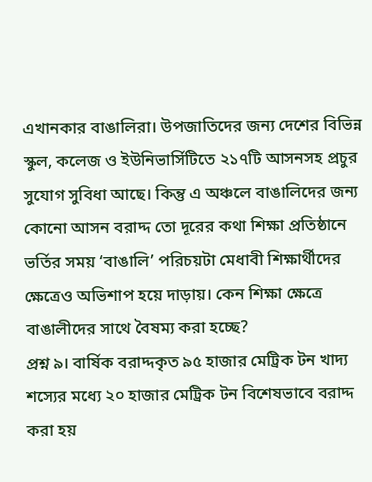এখানকার বাঙালিরা। উপজাতিদের জন্য দেশের বিভিন্ন স্কুল, কলেজ ও ইউনিভার্সিটিতে ২১৭টি আসনসহ প্রচুর সুযোগ সুবিধা আছে। কিন্তু এ অঞ্চলে বাঙালিদের জন্য কোনো আসন বরাদ্দ তো দূরের কথা শিক্ষা প্রতিষ্ঠানে ভর্তির সময় ‘বাঙালি’ পরিচয়টা মেধাবী শিক্ষার্থীদের ক্ষেত্রেও অভিশাপ হয়ে দাড়ায়। কেন শিক্ষা ক্ষেত্রে বাঙালীদের সাথে বৈষম্য করা হচ্ছে?
প্রশ্ন ৯। বার্ষিক বরাদ্দকৃত ৯৫ হাজার মেট্রিক টন খাদ্য শস্যের মধ্যে ২০ হাজার মেট্রিক টন বিশেষভাবে বরাদ্দ করা হয়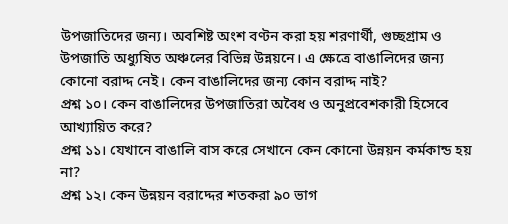উপজাতিদের জন্য। অবশিষ্ট অংশ বণ্টন করা হয় শরণার্থী, গুচ্ছগ্রাম ও উপজাতি অধ্যুষিত অঞ্চলের বিভিন্ন উন্নয়নে। এ ক্ষেত্রে বাঙালিদের জন্য কোনো বরাদ্দ নেই। কেন বাঙালিদের জন্য কোন বরাদ্দ নাই?
প্রশ্ন ১০। কেন বাঙালিদের উপজাতিরা অবৈধ ও অনুপ্রবেশকারী হিসেবে আখ্যায়িত করে?
প্রশ্ন ১১। যেখানে বাঙালি বাস করে সেখানে কেন কোনো উন্নয়ন কর্মকান্ড হয় না?
প্রশ্ন ১২। কেন উন্নয়ন বরাদ্দের শতকরা ৯০ ভাগ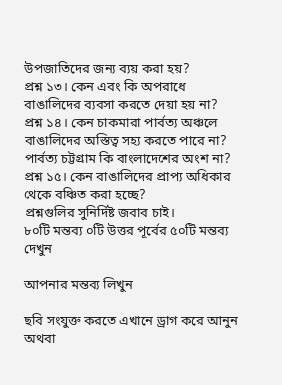উপজাতিদের জন্য ব্যয় করা হয়?
প্রশ্ন ১৩। কেন এবং কি অপরাধে বাঙালিদের ব্যবসা করতে দেয়া হয় না?
প্রশ্ন ১৪। কেন চাকমারা পার্বত্য অঞ্চলে বাঙালিদের অস্তিত্ব সহ্য করতে পারে না? পার্বত্য চট্টগ্রাম কি বাংলাদেশের অংশ না?
প্রশ্ন ১৫। কেন বাঙালিদের প্রাপ্য অধিকার থেকে বঞ্চিত করা হচ্ছে?
প্রশ্নগুলির সুনির্দিষ্ট জবাব চাই।
৮০টি মন্তব্য ০টি উত্তর পূর্বের ৫০টি মন্তব্য দেখুন

আপনার মন্তব্য লিখুন

ছবি সংযুক্ত করতে এখানে ড্রাগ করে আনুন অথবা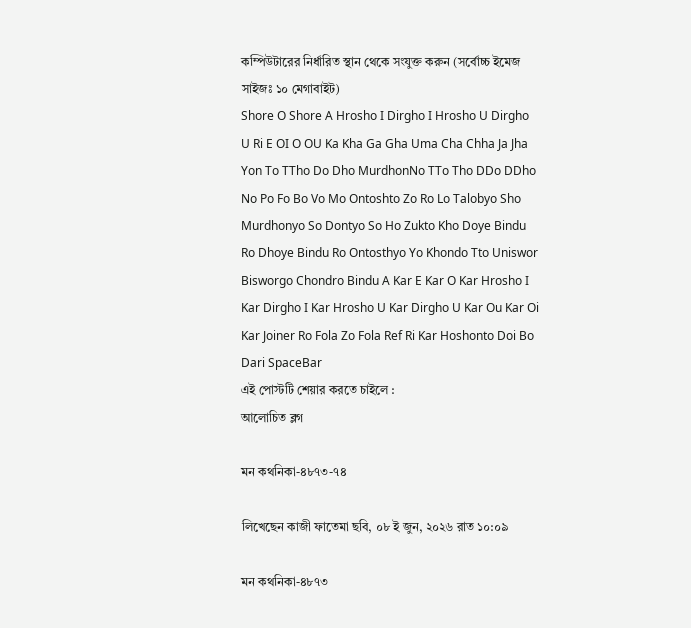কম্পিউটারের নির্ধারিত স্থান থেকে সংযুক্ত করুন (সর্বোচ্চ ইমেজ সাইজঃ ১০ মেগাবাইট)
Shore O Shore A Hrosho I Dirgho I Hrosho U Dirgho U Ri E OI O OU Ka Kha Ga Gha Uma Cha Chha Ja Jha Yon To TTho Do Dho MurdhonNo TTo Tho DDo DDho No Po Fo Bo Vo Mo Ontoshto Zo Ro Lo Talobyo Sho Murdhonyo So Dontyo So Ho Zukto Kho Doye Bindu Ro Dhoye Bindu Ro Ontosthyo Yo Khondo Tto Uniswor Bisworgo Chondro Bindu A Kar E Kar O Kar Hrosho I Kar Dirgho I Kar Hrosho U Kar Dirgho U Kar Ou Kar Oi Kar Joiner Ro Fola Zo Fola Ref Ri Kar Hoshonto Doi Bo Dari SpaceBar
এই পোস্টটি শেয়ার করতে চাইলে :
আলোচিত ব্লগ

মন কথনিকা-৪৮৭৩-৭৪

লিখেছেন কাজী ফাতেমা ছবি, ০৮ ই জুন, ২০২৬ রাত ১০:০৯

মন কথনিকা-৪৮৭৩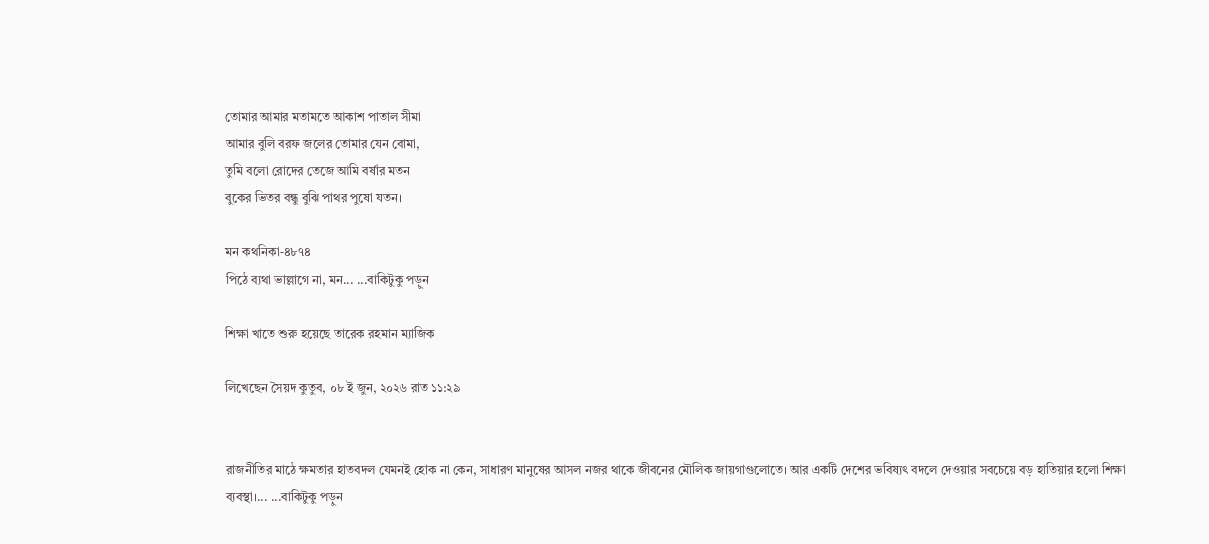তোমার আমার মতামতে আকাশ পাতাল সীমা
আমার বুলি বরফ জলের তোমার যেন বোমা,
তুমি বলো রোদের তেজে আমি বর্ষার মতন
বুকের ভিতর বন্ধু বুঝি পাথর পুষো যতন।

মন কথনিকা-৪৮৭৪
পিঠে ব্যথা ভাল্লাগে না, মন... ...বাকিটুকু পড়ুন

শিক্ষা খাতে শুরু হয়েছে তারেক রহমান ম্যাজিক

লিখেছেন সৈয়দ কুতুব, ০৮ ই জুন, ২০২৬ রাত ১১:২৯


রাজনীতির মাঠে ক্ষমতার হাতবদল যেমনই হোক না কেন, সাধারণ মানুষের আসল নজর থাকে জীবনের মৌলিক জায়গাগুলোতে। আর একটি দেশের ভবিষ্যৎ বদলে দেওয়ার সবচেয়ে বড় হাতিয়ার হলো শিক্ষা ব্যবস্থা।... ...বাকিটুকু পড়ুন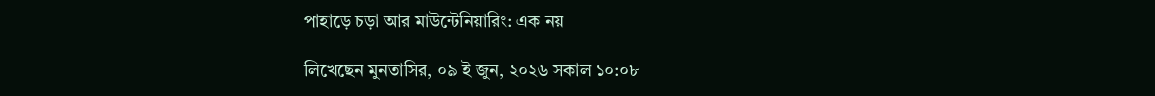পাহাড়ে চড়া আর মাউন্টেনিয়ারিং: এক নয়

লিখেছেন মুনতাসির, ০৯ ই জুন, ২০২৬ সকাল ১০:০৮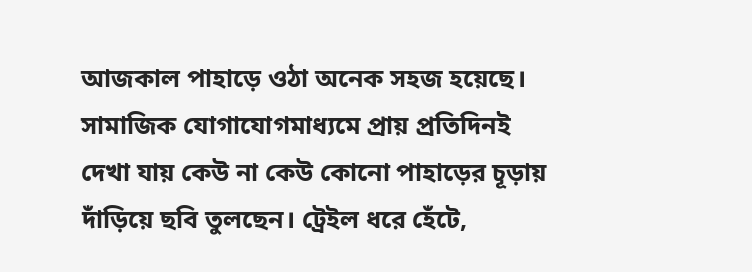আজকাল পাহাড়ে ওঠা অনেক সহজ হয়েছে। সামাজিক যোগাযোগমাধ্যমে প্রায় প্রতিদিনই দেখা যায় কেউ না কেউ কোনো পাহাড়ের চূড়ায় দাঁড়িয়ে ছবি তুলছেন। ট্রেইল ধরে হেঁটে,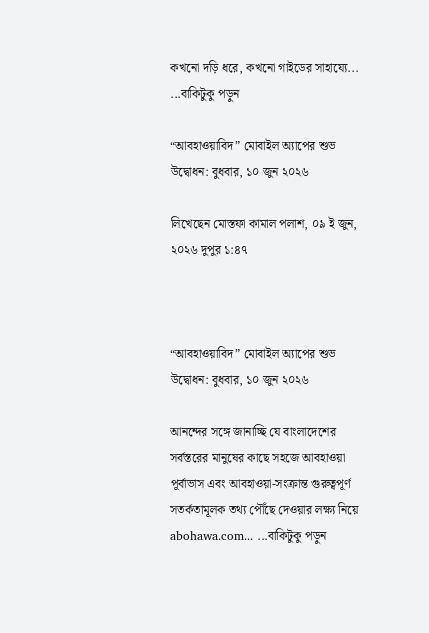কখনো দড়ি ধরে, কখনো গাইডের সাহায্যে... ...বাকিটুকু পড়ুন

“আবহাওয়াবিদ” মোবাইল অ্যাপের শুভ উদ্বোধন: বুধবার, ১০ জুন ২০২৬

লিখেছেন মোস্তফা কামাল পলাশ, ০৯ ই জুন, ২০২৬ দুপুর ১:৪৭



“আবহাওয়াবিদ” মোবাইল অ্যাপের শুভ উদ্বোধন: বুধবার, ১০ জুন ২০২৬

আনন্দের সঙ্গে জানাচ্ছি যে বাংলাদেশের সর্বস্তরের মানুষের কাছে সহজে আবহাওয়া পূর্বাভাস এবং আবহাওয়া-সংক্রান্ত গুরুত্বপূর্ণ সতর্কতামূলক তথ্য পৌঁছে দেওয়ার লক্ষ্য নিয়ে abohawa.com... ...বাকিটুকু পড়ুন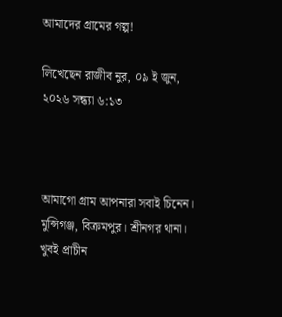আমাদের গ্রামের গল্প!

লিখেছেন রাজীব নুর, ০৯ ই জুন, ২০২৬ সন্ধ্যা ৬:১৩



আমাগো গ্রাম আপনারা সবাই চিনেন।
মুন্সিগঞ্জ, বিক্রমপুর। শ্রীনগর থানা। খুবই প্রাচীন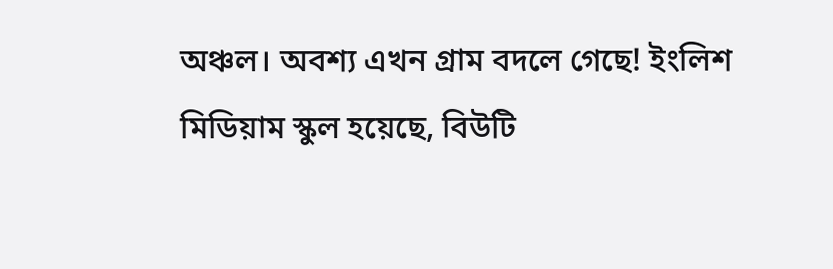অঞ্চল। অবশ্য এখন গ্রাম বদলে গেছে! ইংলিশ মিডিয়াম স্কুল হয়েছে, বিউটি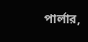পার্লার,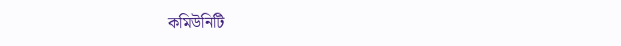কমিউনিটি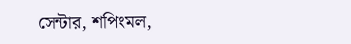সেন্টার, শপিংমল,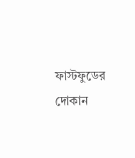ফাস্টফুডের দোকান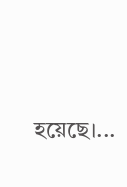হয়েছে।...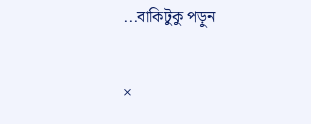...বাকিটুকু পড়ুন

×